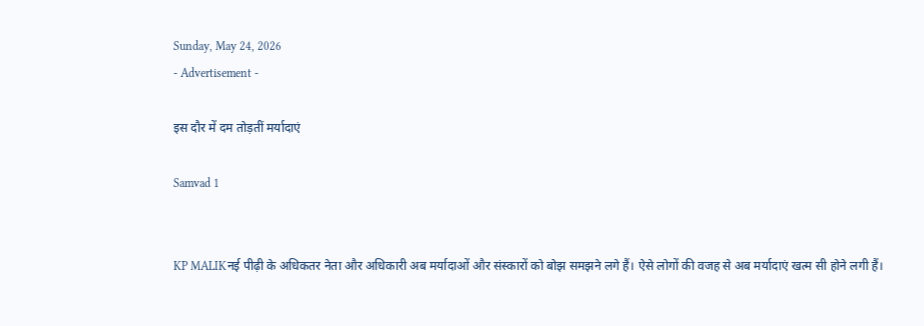Sunday, May 24, 2026
- Advertisement -

इस दौर में दम तोड़तीं मर्यादाएं

Samvad 1


KP MALIKनई पीढ़ी के अधिकतर नेता और अधिकारी अब मर्यादाओं और संस्कारों को बोझ समझने लगे हैं। ऐसे लोगों की वजह से अब मर्यादाएं खत्म सी होने लगी हैं।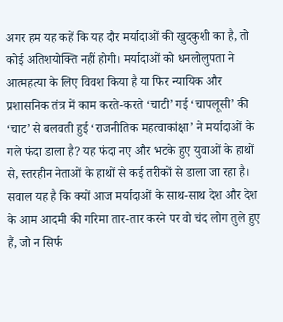अगर हम यह कहें कि यह दौर मर्यादाओं की खुदकुशी का है, तो कोई अतिशयोक्ति नहीं होगी। मर्यादाओं को धनलोलुपता ने आत्महत्या के लिए विवश किया है या फिर न्यायिक और प्रशासनिक तंत्र में काम करते-करते ‘चाटी’ गई ‘चापलूसी’ की ‘चाट’ से बलवती हुई ‘राजनीतिक महत्वाकांक्षा’ ने मर्यादाओं के गले फंदा डाला है? यह फंदा नए और भटके हुए युवाओं के हाथों से, स्तरहीन नेताओं के हाथों से कई तरीकों से डाला जा रहा है। सवाल यह है कि क्यों आज मर्यादाओं के साथ-साथ देश और देश के आम आदमी की गरिमा तार-तार करने पर वो चंद लोग तुले हुए हैं, जो न सिर्फ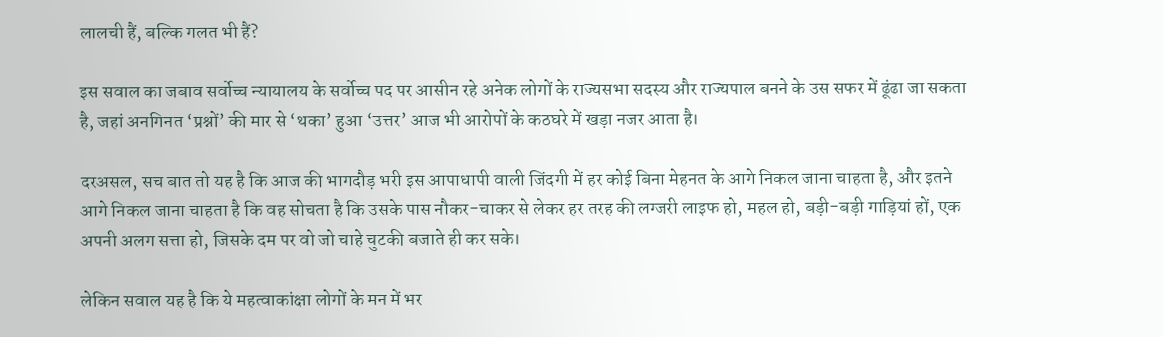लालची हैं, बल्कि गलत भी हैं?

इस सवाल का जबाव सर्वोच्च न्यायालय के सर्वोच्च पद पर आसीन रहे अनेक लोगों के राज्यसभा सदस्य और राज्यपाल बनने के उस सफर में ढूंढा जा सकता है, जहां अनगिनत ‘प्रश्नों’ की मार से ‘थका’ हुआ ‘उत्तर’ आज भी आरोपों के कठघरे में खड़ा नजर आता है।

दरअसल, सच बात तो यह है कि आज की भागदौड़ भरी इस आपाधापी वाली जिंदगी में हर कोई बिना मेहनत के आगे निकल जाना चाहता है, और इतने आगे निकल जाना चाहता है कि वह सोचता है कि उसके पास नौकर-चाकर से लेकर हर तरह की लग्जरी लाइफ हो, महल हो, बड़ी-बड़ी गाड़ियां हों, एक अपनी अलग सत्ता हो, जिसके दम पर वो जो चाहे चुटकी बजाते ही कर सके।

लेकिन सवाल यह है कि ये महत्वाकांक्षा लोगों के मन में भर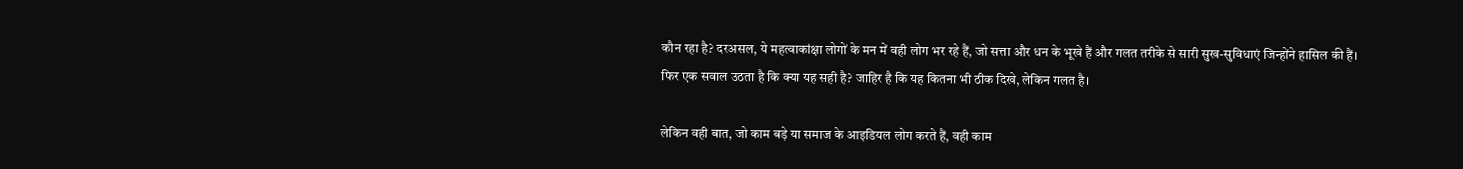कौन रहा है? दरअसल, ये महत्वाकांक्षा लोगों के मन में वही लोग भर रहे हैं, जो सत्ता और धन के भूखे हैं और गलत तरीके से सारी सुख-सुविधाएं जिन्होंने हासिल की हैं। फिर एक सवाल उठता है कि क्या यह सही है? जाहिर है कि यह कितना भी ठीक दिखे, लेकिन गलत है।

लेकिन वही बात, जो काम बड़े या समाज के आइडियल लोग करते हैं, वही काम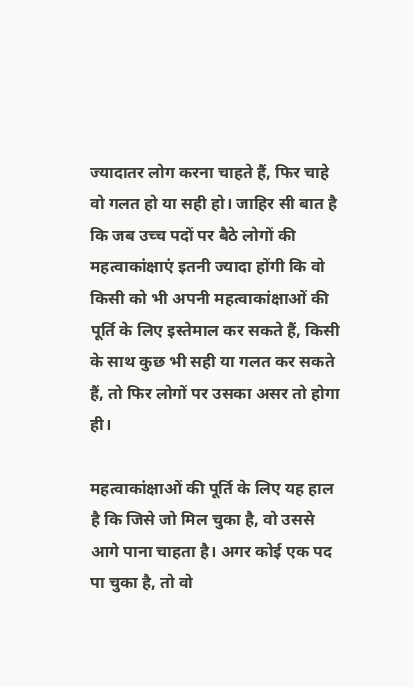ज्यादातर लोग करना चाहते हैं, फिर चाहे वो गलत हो या सही हो। जाहिर सी बात है कि जब उच्च पदों पर बैठे लोगों की महत्वाकांक्षाएं इतनी ज्यादा होंगी कि वो किसी को भी अपनी महत्वाकांक्षाओं की पूर्ति के लिए इस्तेमाल कर सकते हैं, किसी के साथ कुछ भी सही या गलत कर सकते हैं, तो फिर लोगों पर उसका असर तो होगा ही।

महत्वाकांक्षाओं की पूर्ति के लिए यह हाल है कि जिसे जो मिल चुका है, वो उससे आगे पाना चाहता है। अगर कोई एक पद पा चुका है, तो वो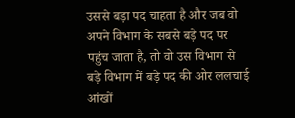उससे बड़ा पद चाहता है और जब वो अपने विभाग के सबसे बड़े पद पर पहुंच जाता है, तो वो उस विभाग से बड़े विभाग में बड़े पद की ओर ललचाई आंखों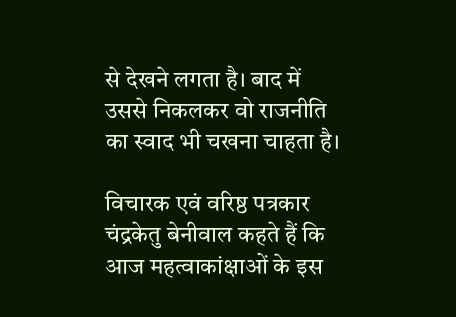से देखने लगता है। बाद में उससे निकलकर वो राजनीति का स्वाद भी चखना चाहता है।

विचारक एवं वरिष्ठ पत्रकार चंद्रकेतु बेनीवाल कहते हैं कि आज महत्वाकांक्षाओं के इस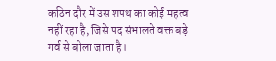कठिन दौर में उस शपथ का कोई महत्व नहीं रहा है, जिसे पद संभालते वक्त बड़े गर्व से बोला जाता है।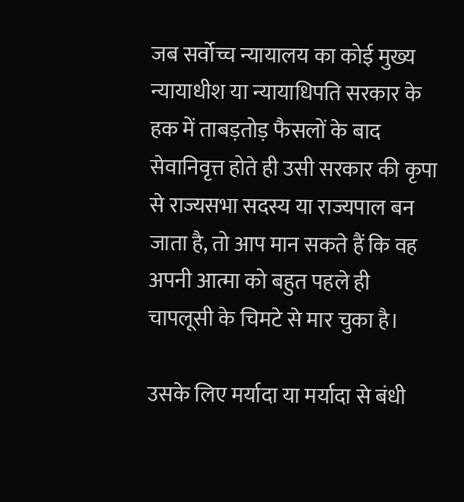जब सर्वोच्च न्यायालय का कोई मुख्य न्यायाधीश या न्यायाधिपति सरकार के हक में ताबड़तोड़ फैसलों के बाद सेवानिवृत्त होते ही उसी सरकार की कृपा से राज्यसभा सदस्य या राज्यपाल बन जाता है, तो आप मान सकते हैं कि वह अपनी आत्मा को बहुत पहले ही चापलूसी के चिमटे से मार चुका है।

उसके लिए मर्यादा या मर्यादा से बंधी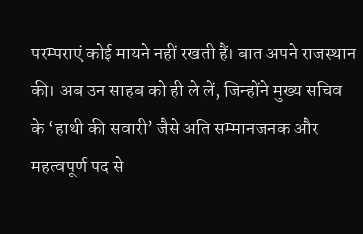परम्पराएं कोई मायने नहीं रखती हैं। बात अपने राजस्थान की। अब उन साहब को ही ले लें, जिन्होंने मुख्य सचिव के ‘हाथी की सवारी’ जैसे अति सम्मानजनक और महत्वपूर्ण पद से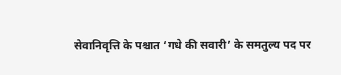सेवानिवृत्ति के पश्चात ‘गधे की सवारी’ के समतुल्य पद पर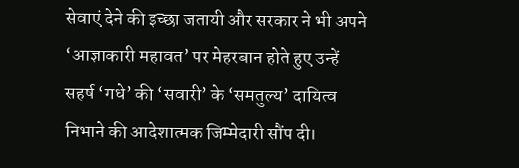सेवाएं देने की इच्छा जतायी और सरकार ने भी अपने ‘आज्ञाकारी महावत’ पर मेहरबान होते हुए उन्हें सहर्ष ‘गधे’ की ‘सवारी’ के ‘समतुल्य’ दायित्व निभाने की आदेशात्मक जिम्मेदारी सौंप दी।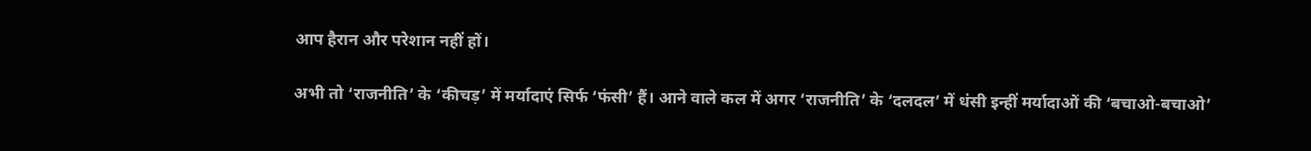आप हैरान और परेशान नहीं हों।

अभी तो ‘राजनीति’ के ‘कीचड़’ में मर्यादाएं सिर्फ ‘फंसी’ हैं। आने वाले कल में अगर ‘राजनीति’ के ‘दलदल’ में धंसी इन्हीं मर्यादाओं की ‘बचाओ-बचाओ’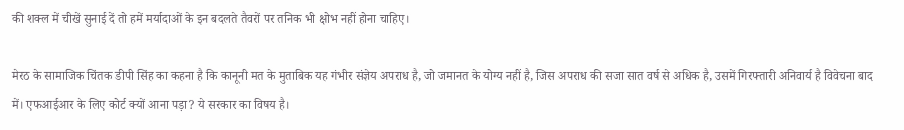की शक्ल में चीखें सुनाई दें तो हमें मर्यादाओं के इन बदलते तैवरों पर तनिक भी क्षोभ नहीं होना चाहिए।

मेरठ के सामाजिक चिंतक डीपी सिंह का कहना है कि कानूनी मत के मुताबिक यह गंभीर संज्ञेय अपराध है, जो जमानत के योग्य नहीं है, जिस अपराध की सजा सात वर्ष से अधिक है, उसमें गिरफ्तारी अनिवार्य है विवेचना बाद में। एफआईआर के लिए कोर्ट क्यों आना पड़ा? ये सरकार का विषय है।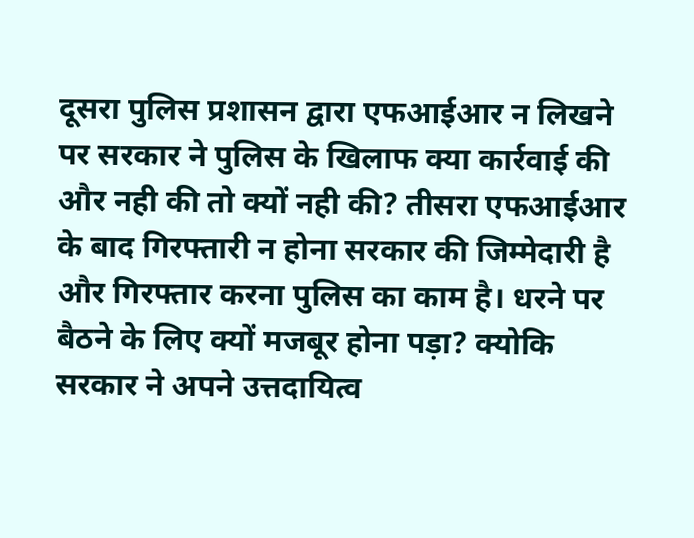दूसरा पुलिस प्रशासन द्वारा एफआईआर न लिखने पर सरकार ने पुलिस के खिलाफ क्या कार्रवाई की और नही की तो क्यों नही की? तीसरा एफआईआर के बाद गिरफ्तारी न होना सरकार की जिम्मेदारी है और गिरफ्तार करना पुलिस का काम है। धरने पर बैठने के लिए क्यों मजबूर होना पड़ा? क्योकि सरकार ने अपने उत्तदायित्व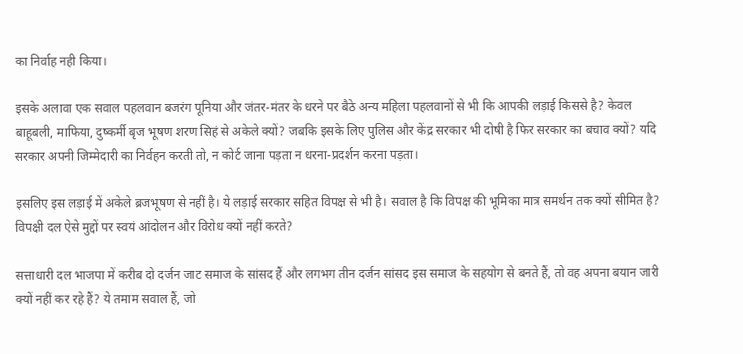का निर्वाह नही किया।

इसके अलावा एक सवाल पहलवान बजरंग पूनिया और जंतर-मंतर के धरने पर बैठे अन्य महिला पहलवानों से भी कि आपकी लड़ाई किससे है? केवल बाहूबली, माफिया, दुष्कर्मी बृज भूषण शरण सिहं से अकेले क्यों? जबकि इसके लिए पुलिस और केंद्र सरकार भी दोषी है फिर सरकार का बचाव क्यों? यदि सरकार अपनी जिम्मेदारी का निर्वहन करती तो, न कोर्ट जाना पड़ता न धरना-प्रदर्शन करना पड़ता।

इसलिए इस लड़ाई में अकेले ब्रजभूषण से नहीं है। ये लड़ाई सरकार सहित विपक्ष से भी है। सवाल है कि विपक्ष की भूमिका मात्र समर्थन तक क्यों सीमित है? विपक्षी दल ऐसे मुद्दों पर स्वयं आंदोलन और विरोध क्यों नहीं करते?

सत्ताधारी दल भाजपा में करीब दो दर्जन जाट समाज के सांसद हैं और लगभग तीन दर्जन सांसद इस समाज के सहयोग से बनते हैं, तो वह अपना बयान जारी क्यों नहीं कर रहे हैं? ये तमाम सवाल हैं, जो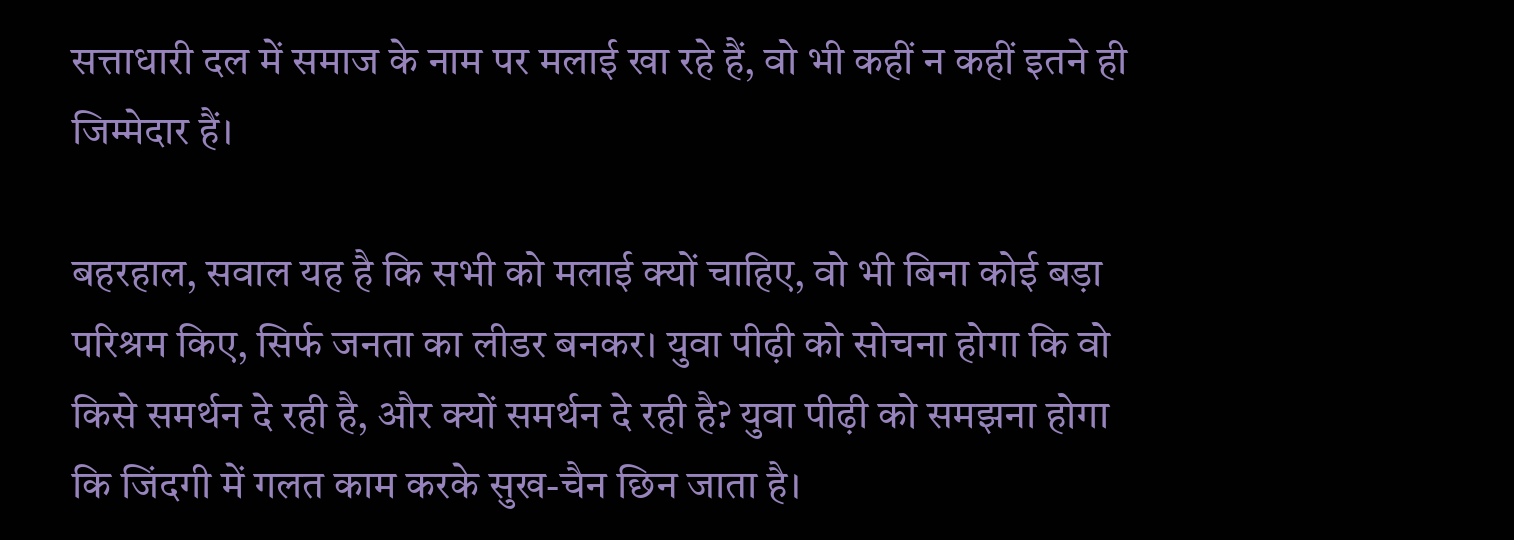सत्ताधारी दल में समाज के नाम पर मलाई खा रहे हैं, वो भी कहीं न कहीं इतने ही जिम्मेदार हैं।

बहरहाल, सवाल यह है कि सभी को मलाई क्यों चाहिए, वो भी बिना कोई बड़ा परिश्रम किए, सिर्फ जनता का लीडर बनकर। युवा पीढ़ी को सोचना होगा कि वो किसे समर्थन दे रही है, और क्यों समर्थन दे रही है? युवा पीढ़ी को समझना होगा कि जिंदगी में गलत काम करके सुख-चैन छिन जाता है।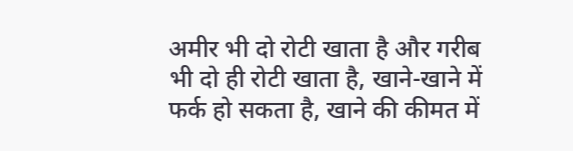अमीर भी दो रोटी खाता है और गरीब भी दो ही रोटी खाता है, खाने-खाने में फर्क हो सकता है, खाने की कीमत में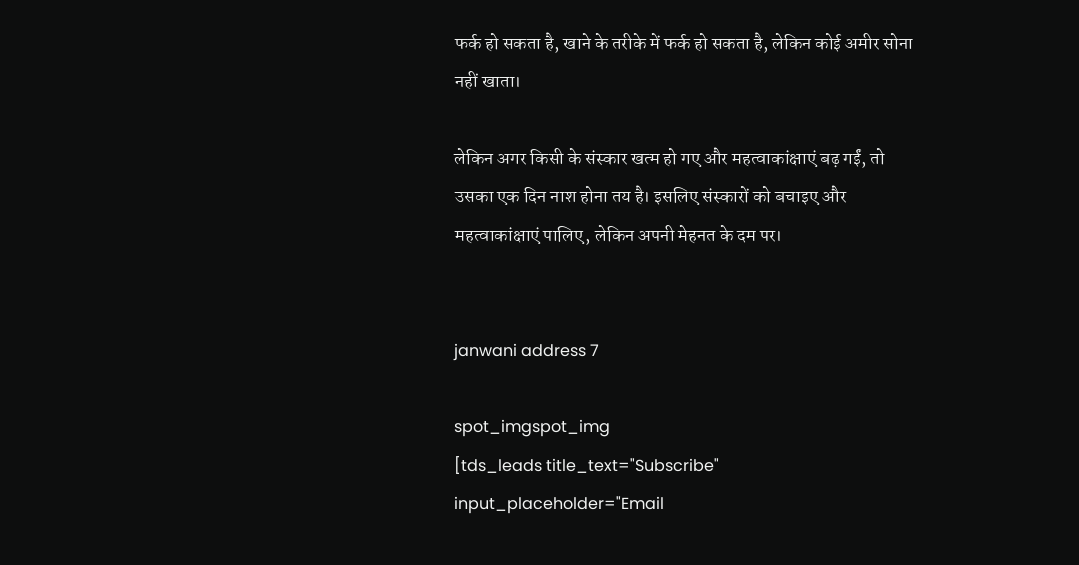फर्क हो सकता है, खाने के तरीके में फर्क हो सकता है, लेकिन कोई अमीर सोना नहीं खाता।

लेकिन अगर किसी के संस्कार खत्म हो गए और महत्वाकांक्षाएं बढ़ गईं, तो उसका एक दिन नाश होना तय है। इसलिए संस्कारों को बचाइए और महत्वाकांक्षाएं पालिए, लेकिन अपनी मेहनत के दम पर।


janwani address 7

spot_imgspot_img
[tds_leads title_text="Subscribe" input_placeholder="Email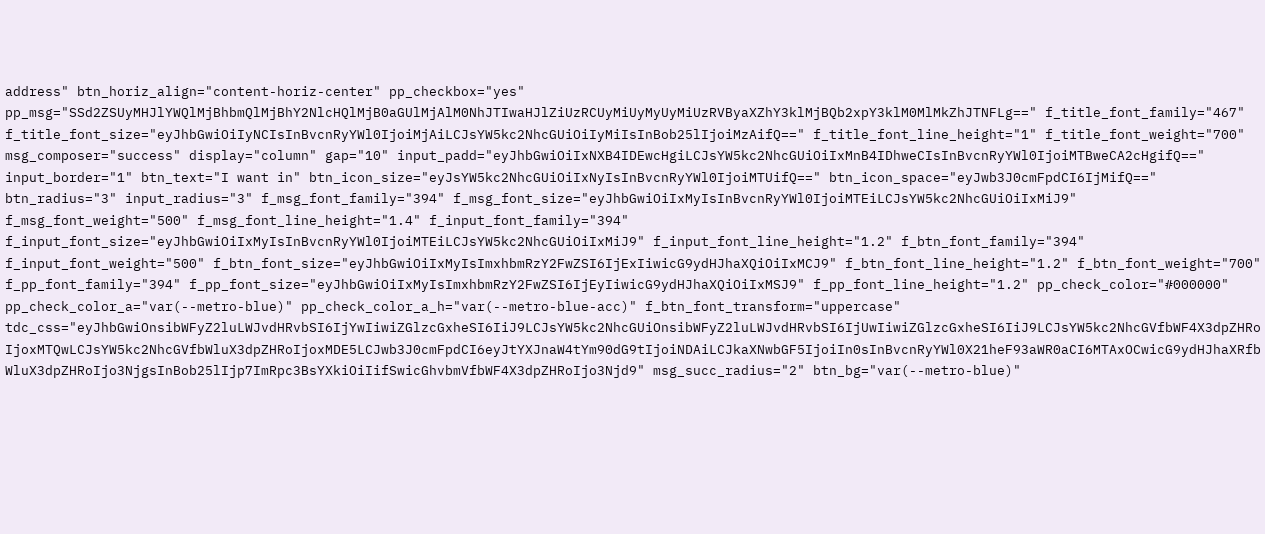address" btn_horiz_align="content-horiz-center" pp_checkbox="yes" pp_msg="SSd2ZSUyMHJlYWQlMjBhbmQlMjBhY2NlcHQlMjB0aGUlMjAlM0NhJTIwaHJlZiUzRCUyMiUyMyUyMiUzRVByaXZhY3klMjBQb2xpY3klM0MlMkZhJTNFLg==" f_title_font_family="467" f_title_font_size="eyJhbGwiOiIyNCIsInBvcnRyYWl0IjoiMjAiLCJsYW5kc2NhcGUiOiIyMiIsInBob25lIjoiMzAifQ==" f_title_font_line_height="1" f_title_font_weight="700" msg_composer="success" display="column" gap="10" input_padd="eyJhbGwiOiIxNXB4IDEwcHgiLCJsYW5kc2NhcGUiOiIxMnB4IDhweCIsInBvcnRyYWl0IjoiMTBweCA2cHgifQ==" input_border="1" btn_text="I want in" btn_icon_size="eyJsYW5kc2NhcGUiOiIxNyIsInBvcnRyYWl0IjoiMTUifQ==" btn_icon_space="eyJwb3J0cmFpdCI6IjMifQ==" btn_radius="3" input_radius="3" f_msg_font_family="394" f_msg_font_size="eyJhbGwiOiIxMyIsInBvcnRyYWl0IjoiMTEiLCJsYW5kc2NhcGUiOiIxMiJ9" f_msg_font_weight="500" f_msg_font_line_height="1.4" f_input_font_family="394" f_input_font_size="eyJhbGwiOiIxMyIsInBvcnRyYWl0IjoiMTEiLCJsYW5kc2NhcGUiOiIxMiJ9" f_input_font_line_height="1.2" f_btn_font_family="394" f_input_font_weight="500" f_btn_font_size="eyJhbGwiOiIxMyIsImxhbmRzY2FwZSI6IjExIiwicG9ydHJhaXQiOiIxMCJ9" f_btn_font_line_height="1.2" f_btn_font_weight="700" f_pp_font_family="394" f_pp_font_size="eyJhbGwiOiIxMyIsImxhbmRzY2FwZSI6IjEyIiwicG9ydHJhaXQiOiIxMSJ9" f_pp_font_line_height="1.2" pp_check_color="#000000" pp_check_color_a="var(--metro-blue)" pp_check_color_a_h="var(--metro-blue-acc)" f_btn_font_transform="uppercase" tdc_css="eyJhbGwiOnsibWFyZ2luLWJvdHRvbSI6IjYwIiwiZGlzcGxheSI6IiJ9LCJsYW5kc2NhcGUiOnsibWFyZ2luLWJvdHRvbSI6IjUwIiwiZGlzcGxheSI6IiJ9LCJsYW5kc2NhcGVfbWF4X3dpZHRoIjoxMTQwLCJsYW5kc2NhcGVfbWluX3dpZHRoIjoxMDE5LCJwb3J0cmFpdCI6eyJtYXJnaW4tYm90dG9tIjoiNDAiLCJkaXNwbGF5IjoiIn0sInBvcnRyYWl0X21heF93aWR0aCI6MTAxOCwicG9ydHJhaXRfbWluX3dpZHRoIjo3NjgsInBob25lIjp7ImRpc3BsYXkiOiIifSwicGhvbmVfbWF4X3dpZHRoIjo3Njd9" msg_succ_radius="2" btn_bg="var(--metro-blue)"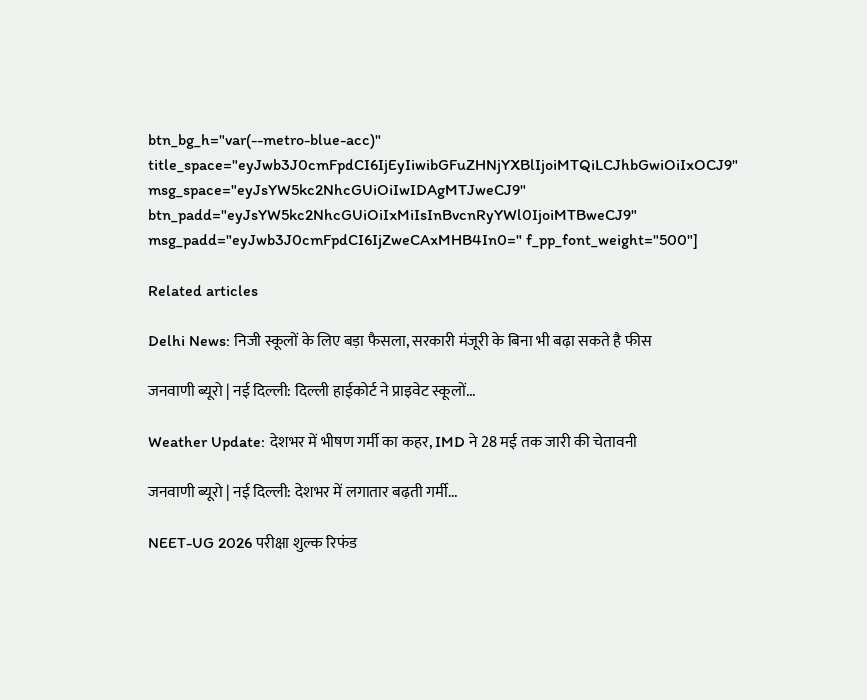btn_bg_h="var(--metro-blue-acc)" title_space="eyJwb3J0cmFpdCI6IjEyIiwibGFuZHNjYXBlIjoiMTQiLCJhbGwiOiIxOCJ9" msg_space="eyJsYW5kc2NhcGUiOiIwIDAgMTJweCJ9" btn_padd="eyJsYW5kc2NhcGUiOiIxMiIsInBvcnRyYWl0IjoiMTBweCJ9" msg_padd="eyJwb3J0cmFpdCI6IjZweCAxMHB4In0=" f_pp_font_weight="500"]

Related articles

Delhi News: निजी स्कूलों के लिए बड़ा फैसला, सरकारी मंजूरी के बिना भी बढ़ा सकते है फीस

जनवाणी ब्यूरो | नई दिल्ली: दिल्ली हाईकोर्ट ने प्राइवेट स्कूलों...

Weather Update: देशभर में भीषण गर्मी का कहर, IMD ने 28 मई तक जारी की चेतावनी

जनवाणी ब्यूरो | नई दिल्ली: देशभर में लगातार बढ़ती गर्मी...

NEET-UG 2026 परीक्षा शुल्क रिफंड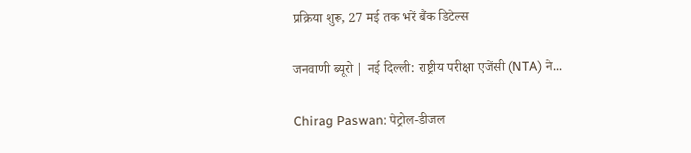प्रक्रिया शुरू, 27 मई तक भरें बैंक डिटेल्स

जनवाणी ब्यूरो | नई दिल्ली: राष्ट्रीय परीक्षा एजेंसी (NTA) ने...

Chirag Paswan: पेट्रोल-डीजल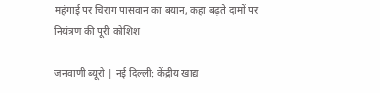महंगाई पर चिराग पासवान का बयान, कहा बढ़ते दामों पर नियंत्रण की पूरी कोशिश

जनवाणी ब्यूरो | नई दिल्ली: केंद्रीय खाद्य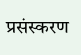प्रसंस्करण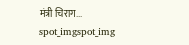मंत्री चिराग...
spot_imgspot_img